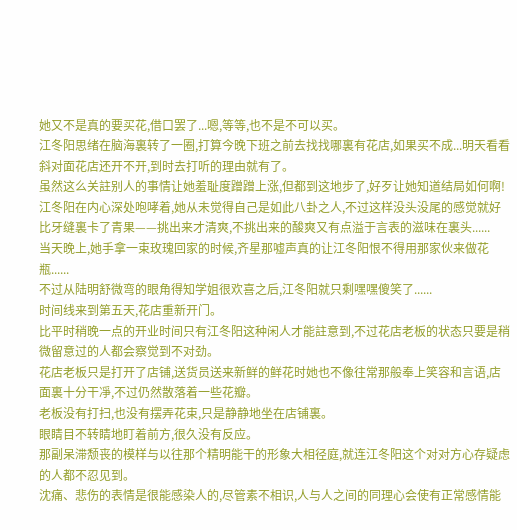她又不是真的要买花,借口罢了...嗯,等等,也不是不可以买。
江冬阳思绪在脑海裏转了一圈,打算今晚下班之前去找找哪裏有花店,如果买不成...明天看看斜对面花店还开不开,到时去打听的理由就有了。
虽然这么关註别人的事情让她羞耻度蹭蹭上涨,但都到这地步了,好歹让她知道结局如何啊!
江冬阳在内心深处咆哮着,她从未觉得自己是如此八卦之人,不过这样没头没尾的感觉就好比牙缝裏卡了青果——挑出来才清爽,不挑出来的酸爽又有点溢于言表的滋味在裏头......
当天晚上,她手拿一束玫瑰回家的时候,齐星那嘘声真的让江冬阳恨不得用那家伙来做花瓶......
不过从陆明舒微弯的眼角得知学姐很欢喜之后,江冬阳就只剩嘿嘿傻笑了......
时间线来到第五天,花店重新开门。
比平时稍晚一点的开业时间只有江冬阳这种闲人才能註意到,不过花店老板的状态只要是稍微留意过的人都会察觉到不对劲。
花店老板只是打开了店铺,送货员送来新鲜的鲜花时她也不像往常那般奉上笑容和言语,店面裏十分干凈,不过仍然散落着一些花瓣。
老板没有打扫,也没有摆弄花束,只是静静地坐在店铺裏。
眼睛目不转睛地盯着前方,很久没有反应。
那副呆滞颓丧的模样与以往那个精明能干的形象大相径庭,就连江冬阳这个对对方心存疑虑的人都不忍见到。
沈痛、悲伤的表情是很能感染人的,尽管素不相识,人与人之间的同理心会使有正常感情能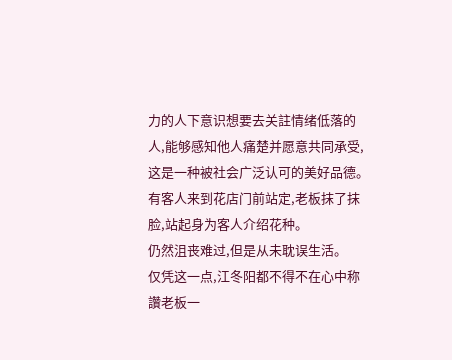力的人下意识想要去关註情绪低落的人,能够感知他人痛楚并愿意共同承受,这是一种被社会广泛认可的美好品德。
有客人来到花店门前站定,老板抹了抹脸,站起身为客人介绍花种。
仍然沮丧难过,但是从未耽误生活。
仅凭这一点,江冬阳都不得不在心中称讚老板一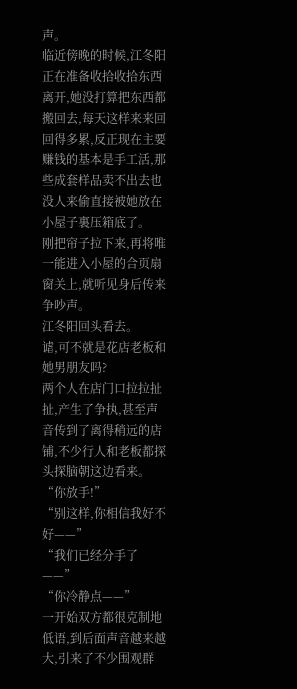声。
临近傍晚的时候,江冬阳正在准备收拾收拾东西离开,她没打算把东西都搬回去,每天这样来来回回得多累,反正现在主要赚钱的基本是手工活,那些成套样品卖不出去也没人来偷直接被她放在小屋子裏压箱底了。
刚把帘子拉下来,再将唯一能进入小屋的合页扇窗关上,就听见身后传来争吵声。
江冬阳回头看去。
谑,可不就是花店老板和她男朋友吗?
两个人在店门口拉拉扯扯,产生了争执,甚至声音传到了离得稍远的店铺,不少行人和老板都探头探脑朝这边看来。
“你放手!”
“别这样,你相信我好不好——”
“我们已经分手了——”
“你冷静点——”
一开始双方都很克制地低语,到后面声音越来越大,引来了不少围观群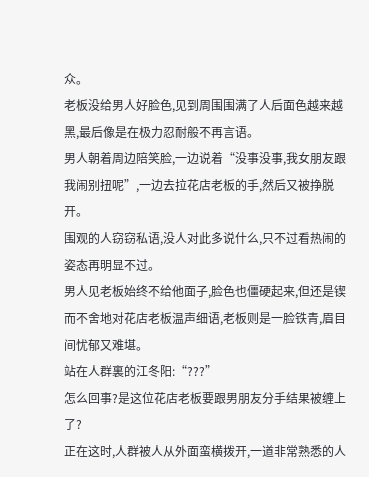众。
老板没给男人好脸色,见到周围围满了人后面色越来越黑,最后像是在极力忍耐般不再言语。
男人朝着周边陪笑脸,一边说着“没事没事,我女朋友跟我闹别扭呢”,一边去拉花店老板的手,然后又被挣脱开。
围观的人窃窃私语,没人对此多说什么,只不过看热闹的姿态再明显不过。
男人见老板始终不给他面子,脸色也僵硬起来,但还是锲而不舍地对花店老板温声细语,老板则是一脸铁青,眉目间忧郁又难堪。
站在人群裏的江冬阳:“???”
怎么回事?是这位花店老板要跟男朋友分手结果被缠上了?
正在这时,人群被人从外面蛮横拨开,一道非常熟悉的人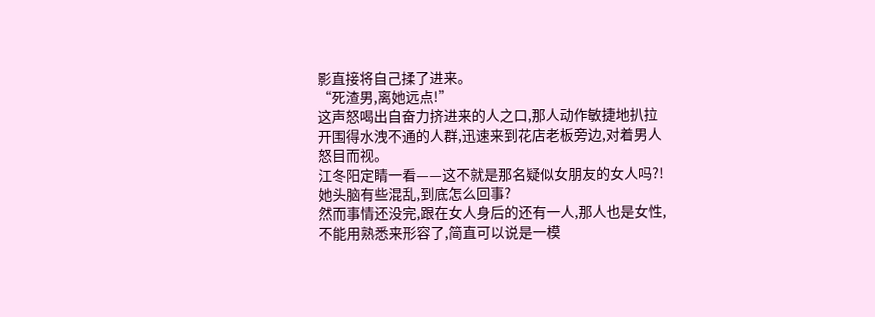影直接将自己揉了进来。
“死渣男,离她远点!”
这声怒喝出自奋力挤进来的人之口,那人动作敏捷地扒拉开围得水洩不通的人群,迅速来到花店老板旁边,对着男人怒目而视。
江冬阳定睛一看——这不就是那名疑似女朋友的女人吗?!
她头脑有些混乱,到底怎么回事?
然而事情还没完,跟在女人身后的还有一人,那人也是女性,不能用熟悉来形容了,简直可以说是一模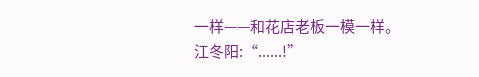一样——和花店老板一模一样。
江冬阳:“......!”